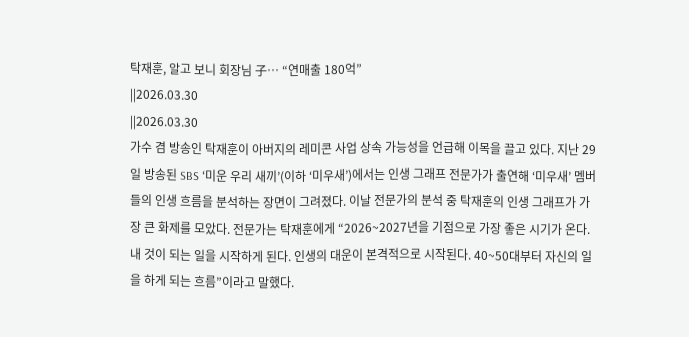탁재훈, 알고 보니 회장님 子… “연매출 180억”
||2026.03.30
||2026.03.30
가수 겸 방송인 탁재훈이 아버지의 레미콘 사업 상속 가능성을 언급해 이목을 끌고 있다. 지난 29일 방송된 SBS ‘미운 우리 새끼’(이하 ‘미우새’)에서는 인생 그래프 전문가가 출연해 ‘미우새’ 멤버들의 인생 흐름을 분석하는 장면이 그려졌다. 이날 전문가의 분석 중 탁재훈의 인생 그래프가 가장 큰 화제를 모았다. 전문가는 탁재훈에게 “2026~2027년을 기점으로 가장 좋은 시기가 온다. 내 것이 되는 일을 시작하게 된다. 인생의 대운이 본격적으로 시작된다. 40~50대부터 자신의 일을 하게 되는 흐름”이라고 말했다.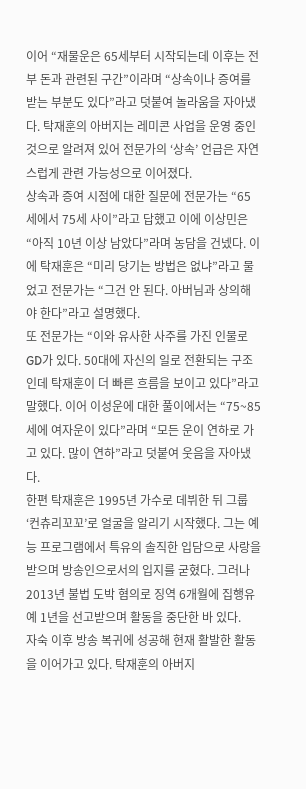이어 “재물운은 65세부터 시작되는데 이후는 전부 돈과 관련된 구간”이라며 “상속이나 증여를 받는 부분도 있다”라고 덧붙여 놀라움을 자아냈다. 탁재훈의 아버지는 레미콘 사업을 운영 중인 것으로 알려져 있어 전문가의 ‘상속’ 언급은 자연스럽게 관련 가능성으로 이어졌다.
상속과 증여 시점에 대한 질문에 전문가는 “65세에서 75세 사이”라고 답했고 이에 이상민은 “아직 10년 이상 남았다”라며 농담을 건넸다. 이에 탁재훈은 “미리 당기는 방법은 없냐”라고 물었고 전문가는 “그건 안 된다. 아버님과 상의해야 한다”라고 설명했다.
또 전문가는 “이와 유사한 사주를 가진 인물로 GD가 있다. 50대에 자신의 일로 전환되는 구조인데 탁재훈이 더 빠른 흐름을 보이고 있다”라고 말했다. 이어 이성운에 대한 풀이에서는 “75~85세에 여자운이 있다”라며 “모든 운이 연하로 가고 있다. 많이 연하”라고 덧붙여 웃음을 자아냈다.
한편 탁재훈은 1995년 가수로 데뷔한 뒤 그룹 ‘컨츄리꼬꼬’로 얼굴을 알리기 시작했다. 그는 예능 프로그램에서 특유의 솔직한 입담으로 사랑을 받으며 방송인으로서의 입지를 굳혔다. 그러나 2013년 불법 도박 혐의로 징역 6개월에 집행유예 1년을 선고받으며 활동을 중단한 바 있다.
자숙 이후 방송 복귀에 성공해 현재 활발한 활동을 이어가고 있다. 탁재훈의 아버지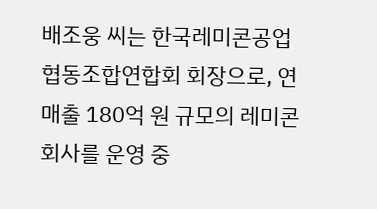배조웅 씨는 한국레미콘공업협동조합연합회 회장으로, 연 매출 180억 원 규모의 레미콘 회사를 운영 중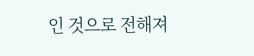인 것으로 전해져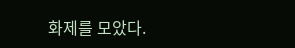화제를 모았다.